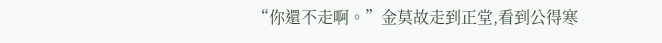“你還不走啊。”金莫故走到正堂,看到公得寒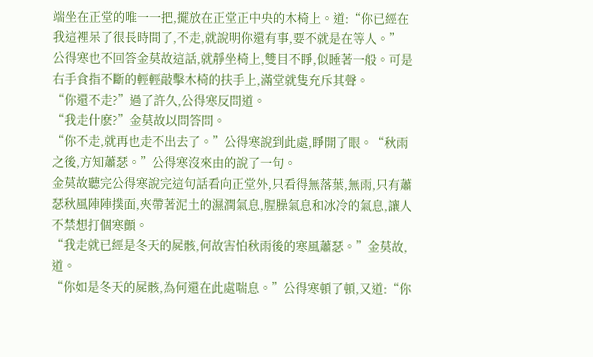端坐在正堂的唯一一把,擺放在正堂正中央的木椅上。道:“你已經在我這裡呆了很長時間了,不走,就說明你還有事,要不就是在等人。”
公得寒也不回答金莫故這話,就靜坐椅上,雙目不睜,似睡著一般。可是右手食指不斷的輕輕敲擊木椅的扶手上,滿堂就隻充斥其聲。
“你還不走?”過了許久,公得寒反問道。
“我走什麽?”金莫故以問答問。
“你不走,就再也走不出去了。”公得寒說到此處,睜開了眼。“秋雨之後,方知蕭瑟。”公得寒沒來由的說了一句。
金莫故聽完公得寒說完這句話看向正堂外,只看得無落葉,無雨,只有蕭瑟秋風陣陣撲面,夾帶著泥土的濕潤氣息,腥臊氣息和冰冷的氣息,讓人不禁想打個寒顫。
“我走就已經是冬天的屍骸,何故害怕秋雨後的寒風蕭瑟。”金莫故,道。
“你如是冬天的屍骸,為何還在此處喘息。”公得寒頓了頓,又道:“你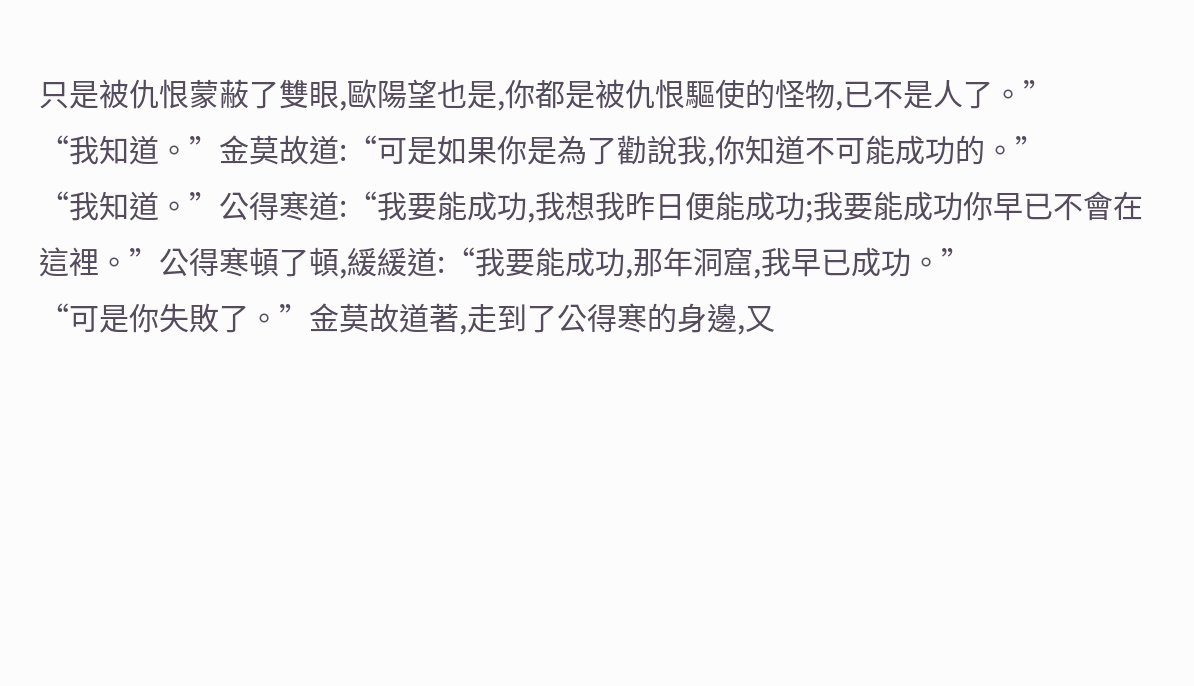只是被仇恨蒙蔽了雙眼,歐陽望也是,你都是被仇恨驅使的怪物,已不是人了。”
“我知道。”金莫故道:“可是如果你是為了勸說我,你知道不可能成功的。”
“我知道。”公得寒道:“我要能成功,我想我昨日便能成功;我要能成功你早已不會在這裡。”公得寒頓了頓,緩緩道:“我要能成功,那年洞窟,我早已成功。”
“可是你失敗了。”金莫故道著,走到了公得寒的身邊,又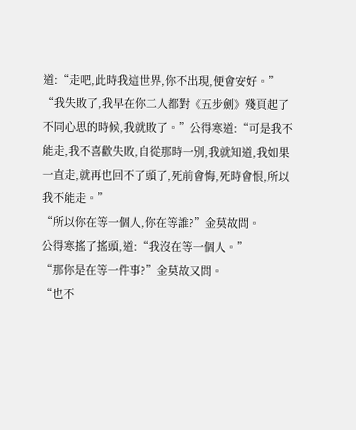道:“走吧,此時我這世界,你不出現,便會安好。”
“我失敗了,我早在你二人都對《五步劍》殘頁起了不同心思的時候,我就敗了。”公得寒道:“可是我不能走,我不喜歡失敗,自從那時一別,我就知道,我如果一直走,就再也回不了頭了,死前會悔,死時會恨,所以我不能走。”
“所以你在等一個人,你在等誰?”金莫故問。
公得寒搖了搖頭,道:“我沒在等一個人。”
“那你是在等一件事?”金莫故又問。
“也不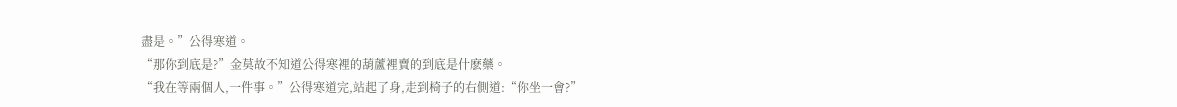盡是。”公得寒道。
“那你到底是?”金莫故不知道公得寒裡的葫蘆裡賣的到底是什麽藥。
“我在等兩個人,一件事。”公得寒道完,站起了身,走到椅子的右側道:“你坐一會?”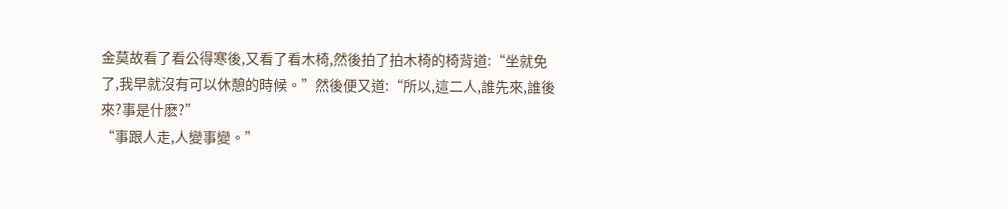金莫故看了看公得寒後,又看了看木椅,然後拍了拍木椅的椅背道:“坐就免了,我早就沒有可以休憩的時候。”然後便又道:“所以,這二人,誰先來,誰後來?事是什麽?”
“事跟人走,人變事變。”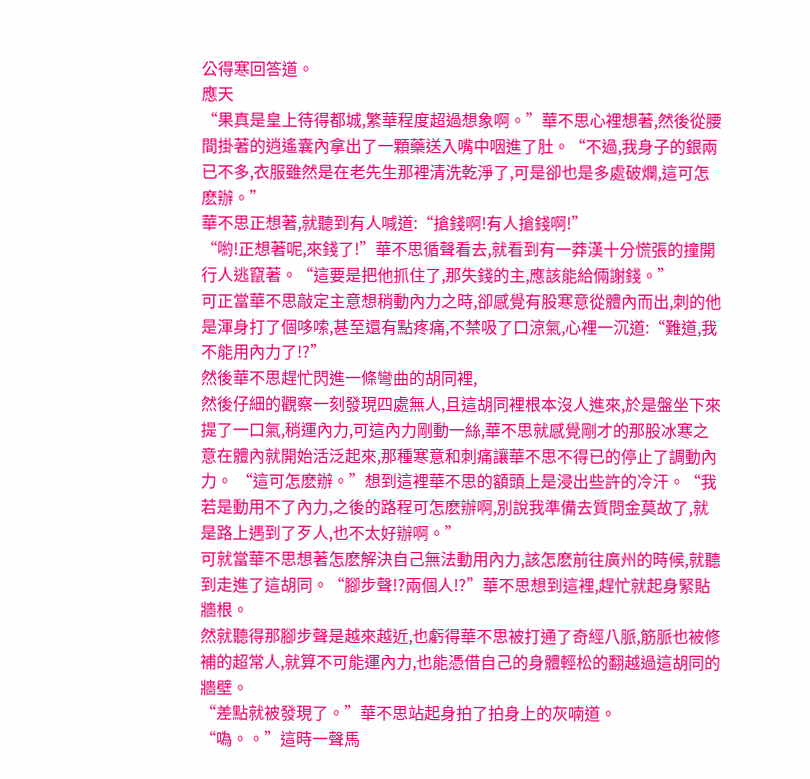公得寒回答道。
應天
“果真是皇上待得都城,繁華程度超過想象啊。”華不思心裡想著,然後從腰間掛著的逍遙囊內拿出了一顆藥送入嘴中咽進了肚。“不過,我身子的銀兩已不多,衣服雖然是在老先生那裡清洗乾淨了,可是卻也是多處破爛,這可怎麽辦。”
華不思正想著,就聽到有人喊道:“搶錢啊!有人搶錢啊!”
“喲!正想著呢,來錢了!”華不思循聲看去,就看到有一莽漢十分慌張的撞開行人逃竄著。“這要是把他抓住了,那失錢的主,應該能給倆謝錢。”
可正當華不思敲定主意想稍動內力之時,卻感覺有股寒意從體內而出,刺的他是渾身打了個哆嗦,甚至還有點疼痛,不禁吸了口涼氣,心裡一沉道:“難道,我不能用內力了!?”
然後華不思趕忙閃進一條彎曲的胡同裡,
然後仔細的觀察一刻發現四處無人,且這胡同裡根本沒人進來,於是盤坐下來提了一口氣,稍運內力,可這內力剛動一絲,華不思就感覺剛才的那股冰寒之意在體內就開始活泛起來,那種寒意和刺痛讓華不思不得已的停止了調動內力。 “這可怎麽辦。”想到這裡華不思的額頭上是浸出些許的冷汗。“我若是動用不了內力,之後的路程可怎麽辦啊,別說我準備去質問金莫故了,就是路上遇到了歹人,也不太好辦啊。”
可就當華不思想著怎麽解決自己無法動用內力,該怎麽前往廣州的時候,就聽到走進了這胡同。“腳步聲!?兩個人!?”華不思想到這裡,趕忙就起身緊貼牆根。
然就聽得那腳步聲是越來越近,也虧得華不思被打通了奇經八脈,筋脈也被修補的超常人,就算不可能運內力,也能憑借自己的身體輕松的翻越過這胡同的牆壁。
“差點就被發現了。”華不思站起身拍了拍身上的灰喃道。
“噅。。”這時一聲馬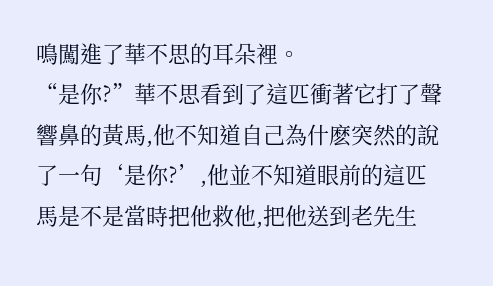鳴闖進了華不思的耳朵裡。
“是你?”華不思看到了這匹衝著它打了聲響鼻的黃馬,他不知道自己為什麽突然的說了一句‘是你?’,他並不知道眼前的這匹馬是不是當時把他救他,把他送到老先生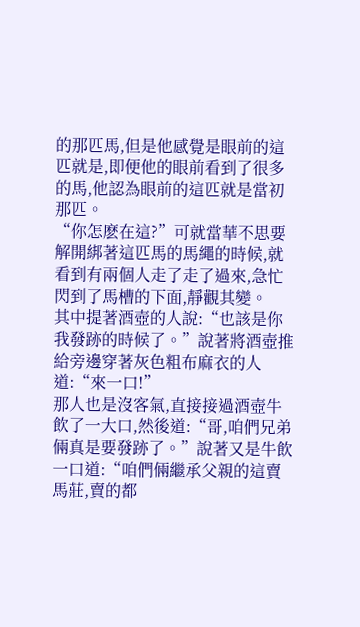的那匹馬,但是他感覺是眼前的這匹就是,即便他的眼前看到了很多的馬,他認為眼前的這匹就是當初那匹。
“你怎麽在這?”可就當華不思要解開綁著這匹馬的馬繩的時候,就看到有兩個人走了走了過來,急忙閃到了馬槽的下面,靜觀其變。
其中提著酒壺的人說:“也該是你我發跡的時候了。”說著將酒壺推給旁邊穿著灰色粗布麻衣的人道:“來一口!”
那人也是沒客氣,直接接過酒壺牛飲了一大口,然後道:“哥,咱們兄弟倆真是要發跡了。”說著又是牛飲一口道:“咱們倆繼承父親的這賣馬莊,賣的都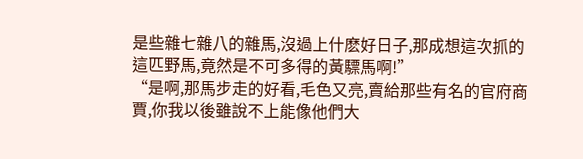是些雜七雜八的雜馬,沒過上什麽好日子,那成想這次抓的這匹野馬,竟然是不可多得的黃驃馬啊!”
“是啊,那馬步走的好看,毛色又亮,賣給那些有名的官府商賈,你我以後雖說不上能像他們大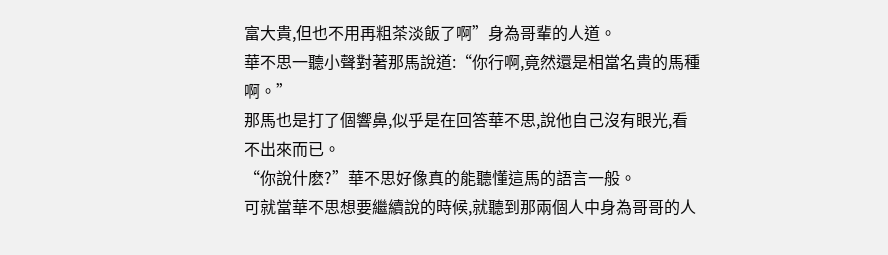富大貴,但也不用再粗茶淡飯了啊”身為哥輩的人道。
華不思一聽小聲對著那馬說道:“你行啊,竟然還是相當名貴的馬種啊。”
那馬也是打了個響鼻,似乎是在回答華不思,說他自己沒有眼光,看不出來而已。
“你說什麽?”華不思好像真的能聽懂這馬的語言一般。
可就當華不思想要繼續說的時候,就聽到那兩個人中身為哥哥的人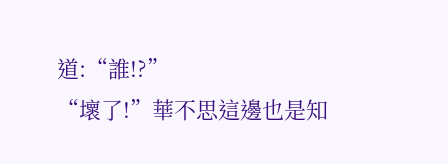道:“誰!?”
“壞了!”華不思這邊也是知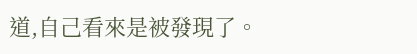道,自己看來是被發現了。